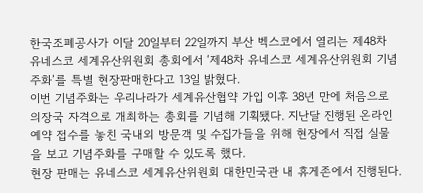한국조폐공사가 이달 20일부터 22일까지 부산 벡스코에서 열리는 제48차 유네스코 세계유산위원회 총회에서 ‘제48차 유네스코 세계유산위원회 기념주화’를 특별 현장판매한다고 13일 밝혔다.
이번 기념주화는 우리나라가 세계유산협약 가입 이후 38년 만에 처음으로 의장국 자격으로 개최하는 총회를 기념해 기획됐다. 지난달 진행된 온라인 예약 접수를 놓친 국내외 방문객 및 수집가들을 위해 현장에서 직접 실물을 보고 기념주화를 구매할 수 있도록 했다.
현장 판매는 유네스코 세계유산위원회 대한민국관 내 휴게존에서 진행된다.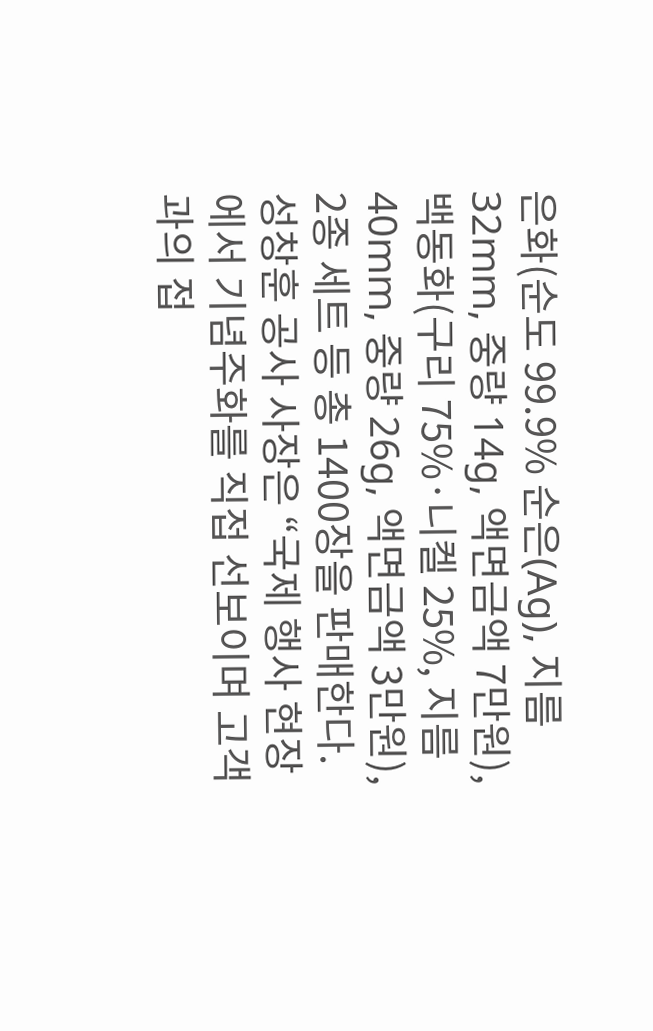은화(순도 99.9% 순은(Ag), 지름 32mm, 중량 14g, 액면금액 7만원), 백동화(구리 75%·니켈 25%, 지름 40mm, 중량 26g, 액면금액 3만원), 2종 세트 등 총 1400장을 판매한다.
성창훈 공사 사장은 “국제 행사 현장에서 기념주화를 직접 선보이며 고객과의 접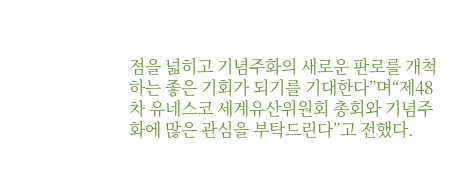점을 넓히고 기념주화의 새로운 판로를 개척하는 좋은 기회가 되기를 기대한다”며“제48차 유네스코 세계유산위원회 총회와 기념주화에 많은 관심을 부탁드린다”고 전했다.